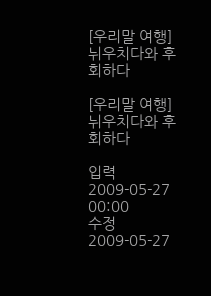[우리말 여행] 뉘우치다와 후회하다

[우리말 여행] 뉘우치다와 후회하다

입력 2009-05-27 00:00
수정 2009-05-27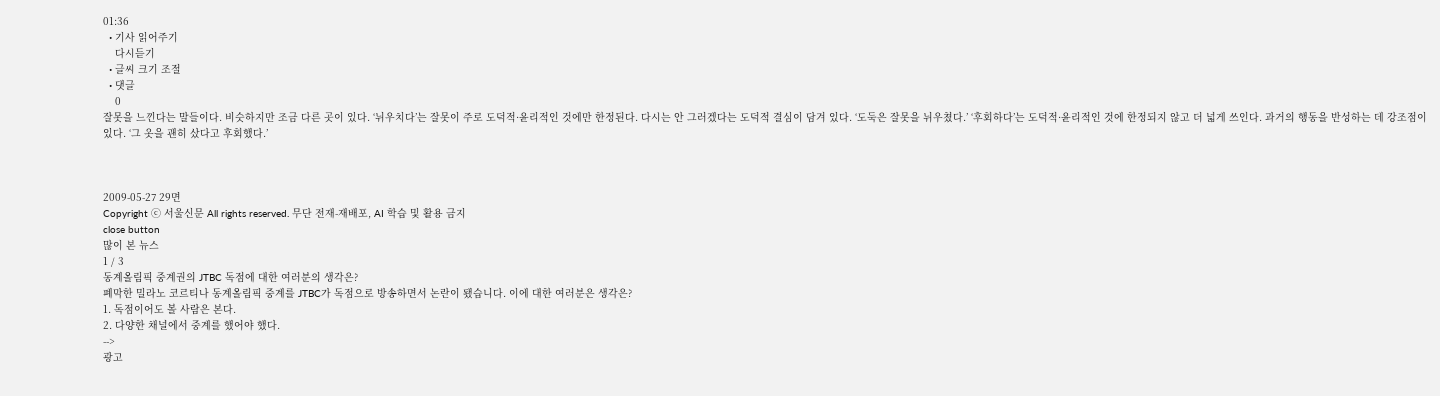01:36
  • 기사 읽어주기
    다시듣기
  • 글씨 크기 조절
  • 댓글
    0
잘못을 느낀다는 말들이다. 비슷하지만 조금 다른 곳이 있다. ‘뉘우치다’는 잘못이 주로 도덕적·윤리적인 것에만 한정된다. 다시는 안 그러겠다는 도덕적 결심이 담겨 있다. ‘도둑은 잘못을 뉘우쳤다.’ ‘후회하다’는 도덕적·윤리적인 것에 한정되지 않고 더 넓게 쓰인다. 과거의 행동을 반성하는 데 강조점이 있다. ‘그 옷을 괜히 샀다고 후회했다.’



2009-05-27 29면
Copyright ⓒ 서울신문 All rights reserved. 무단 전재-재배포, AI 학습 및 활용 금지
close button
많이 본 뉴스
1 / 3
동계올림픽 중계권의 JTBC 독점에 대한 여러분의 생각은?
폐막한 밀라노 코르티나 동계올림픽 중계를 JTBC가 독점으로 방송하면서 논란이 됐습니다. 이에 대한 여러분은 생각은?
1. 독점이어도 볼 사람은 본다.
2. 다양한 채널에서 중계를 했어야 했다.
-->
광고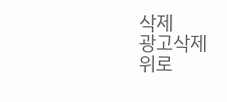삭제
광고삭제
위로